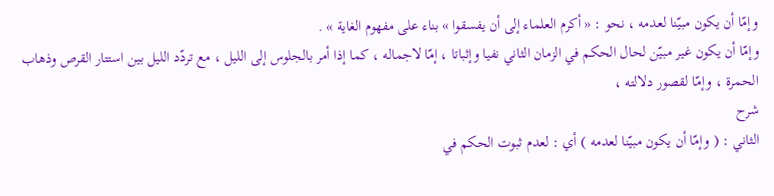وإمّا أن يكون مبيّنا لعدمه ، نحو : « أكرم العلماء إلى أن يفسقوا » بناء على مفهوم الغاية » .
وإمّا أن يكون غير مبيّن لحال الحكم في الزمان الثاني نفيا وإثباتا ، إمّا لاجماله ، كما إذا أمر بالجلوس إلى الليل ، مع تردّد الليل بين استتار القرص وذهاب الحمرة ، وإمّا لقصور دلالته ،
شرح
الثاني : ( وإمّا أن يكون مبيّنا لعدمه ) أي : لعدم ثبوت الحكم في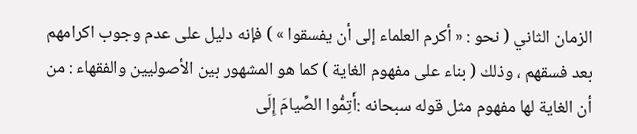الزمان الثاني ( نحو : « أكرم العلماء إلى أن يفسقوا » ) فإنه دليل على عدم وجوب اكرامهم بعد فسقهم ، وذلك ( بناء على مفهوم الغاية ) كما هو المشهور بين الأصوليين والفقهاء : من أن الغاية لها مفهوم مثل قوله سبحانه :أَتِمُّوا الصِّيامَ إِلَى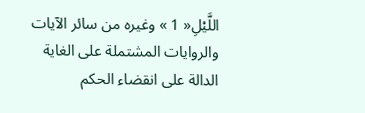اللَّيْلِ« 1 » وغيره من سائر الآيات والروايات المشتملة على الغاية الدالة على انقضاء الحكم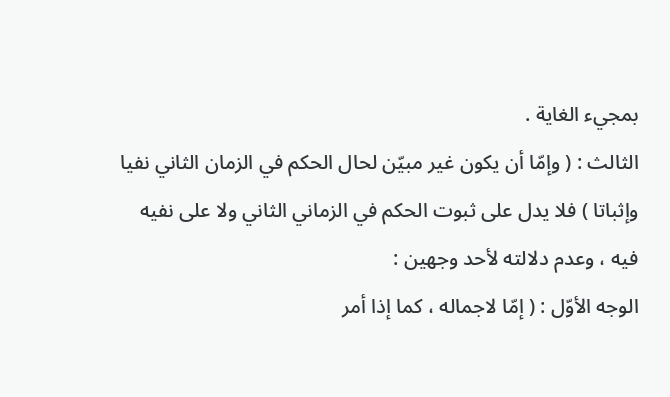بمجيء الغاية .
الثالث : ( وإمّا أن يكون غير مبيّن لحال الحكم في الزمان الثاني نفيا وإثباتا ) فلا يدل على ثبوت الحكم في الزماني الثاني ولا على نفيه فيه ، وعدم دلالته لأحد وجهين :
الوجه الأوّل : ( إمّا لاجماله ، كما إذا أمر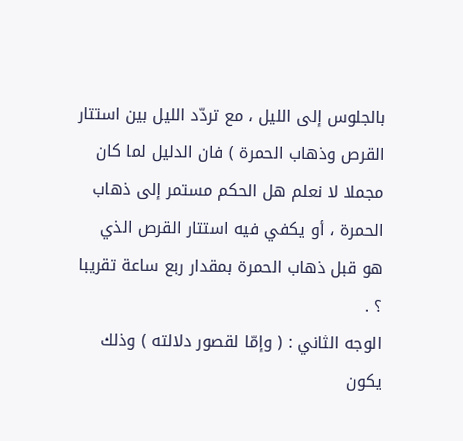بالجلوس إلى الليل ، مع تردّد الليل بين استتار القرص وذهاب الحمرة ) فان الدليل لما كان مجملا لا نعلم هل الحكم مستمر إلى ذهاب الحمرة ، أو يكفي فيه استتار القرص الذي هو قبل ذهاب الحمرة بمقدار ربع ساعة تقريبا ؟ .
الوجه الثاني : ( وإمّا لقصور دلالته ) وذلك يكون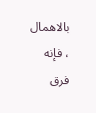بالاهمال ، فإنه فرق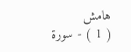هامش
( 1 ) - سورة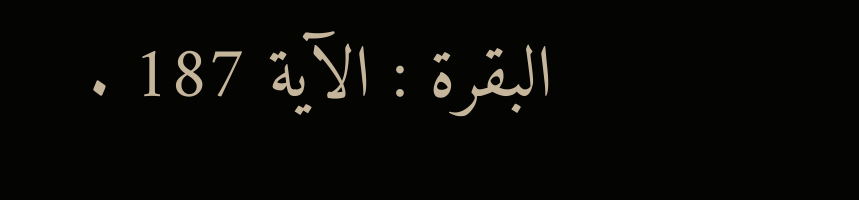البقرة : الآية 187 .